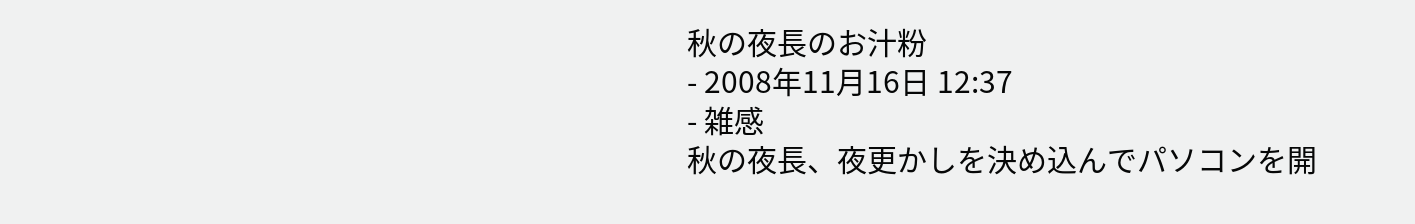秋の夜長のお汁粉
- 2008年11月16日 12:37
- 雑感
秋の夜長、夜更かしを決め込んでパソコンを開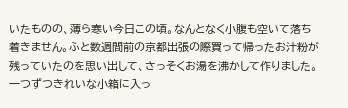いたものの、薄ら寒い今日この頃。なんとなく小腹も空いて落ち着きません。ふと数週間前の京都出張の際買って帰ったお汁粉が残っていたのを思い出して、さっそくお湯を沸かして作りました。
一つずつきれいな小箱に入っ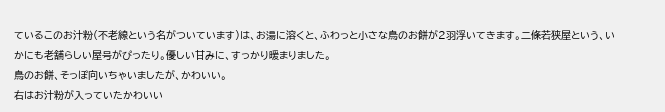ているこのお汁粉(不老線という名がついています)は、お湯に溶くと、ふわっと小さな鳥のお餅が2羽浮いてきます。二條若狭屋という、いかにも老舗らしい屋号がぴったり。優しい甘みに、すっかり暖まりました。
鳥のお餅、そっぽ向いちゃいましたが、かわいい。
右はお汁粉が入っていたかわいい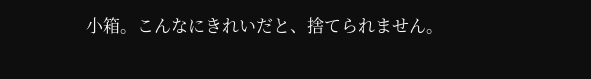小箱。こんなにきれいだと、捨てられません。